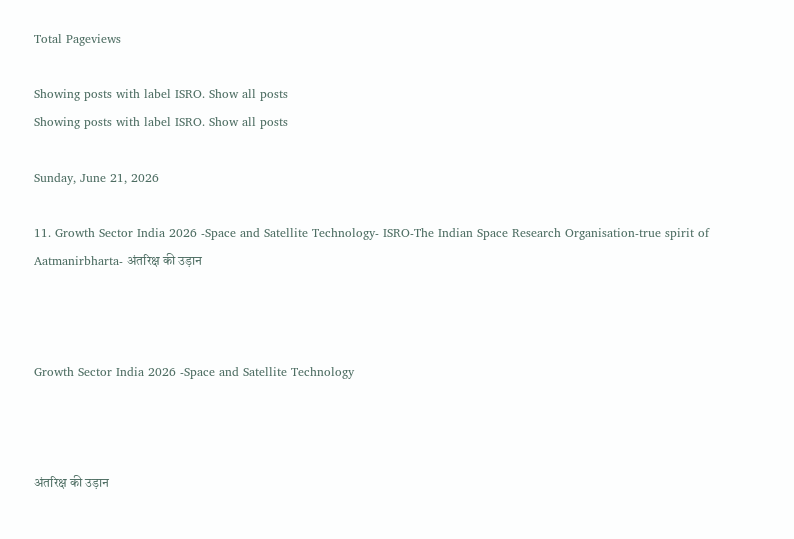Total Pageviews

Showing posts with label ISRO. Show all posts
Showing posts with label ISRO. Show all posts

Sunday, June 21, 2026

11. Growth Sector India 2026 -Space and Satellite Technology- ISRO-The Indian Space Research Organisation-true spirit of Aatmanirbharta- अंतरिक्ष की उड़ान



Growth Sector India 2026 -Space and Satellite Technology



अंतरिक्ष की उड़ान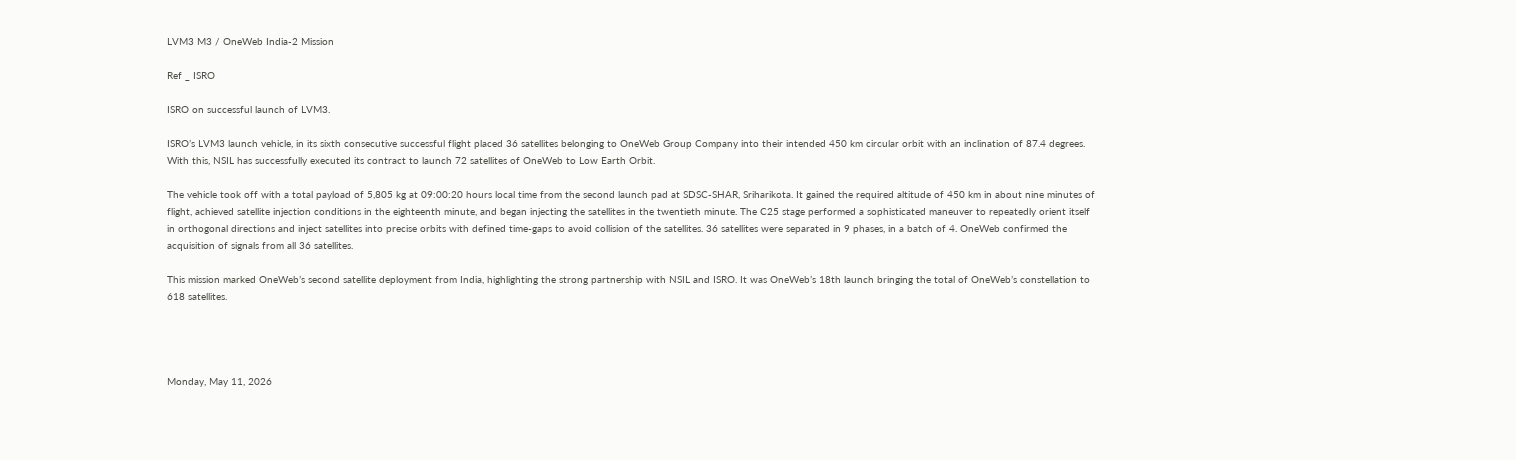LVM3 M3 / OneWeb India-2 Mission

Ref _ ISRO

ISRO on successful launch of LVM3.

ISRO’s LVM3 launch vehicle, in its sixth consecutive successful flight placed 36 satellites belonging to OneWeb Group Company into their intended 450 km circular orbit with an inclination of 87.4 degrees. With this, NSIL has successfully executed its contract to launch 72 satellites of OneWeb to Low Earth Orbit.

The vehicle took off with a total payload of 5,805 kg at 09:00:20 hours local time from the second launch pad at SDSC-SHAR, Sriharikota. It gained the required altitude of 450 km in about nine minutes of flight, achieved satellite injection conditions in the eighteenth minute, and began injecting the satellites in the twentieth minute. The C25 stage performed a sophisticated maneuver to repeatedly orient itself in orthogonal directions and inject satellites into precise orbits with defined time-gaps to avoid collision of the satellites. 36 satellites were separated in 9 phases, in a batch of 4. OneWeb confirmed the acquisition of signals from all 36 satellites.

This mission marked OneWeb’s second satellite deployment from India, highlighting the strong partnership with NSIL and ISRO. It was OneWeb’s 18th launch bringing the total of OneWeb’s constellation to 618 satellites.




Monday, May 11, 2026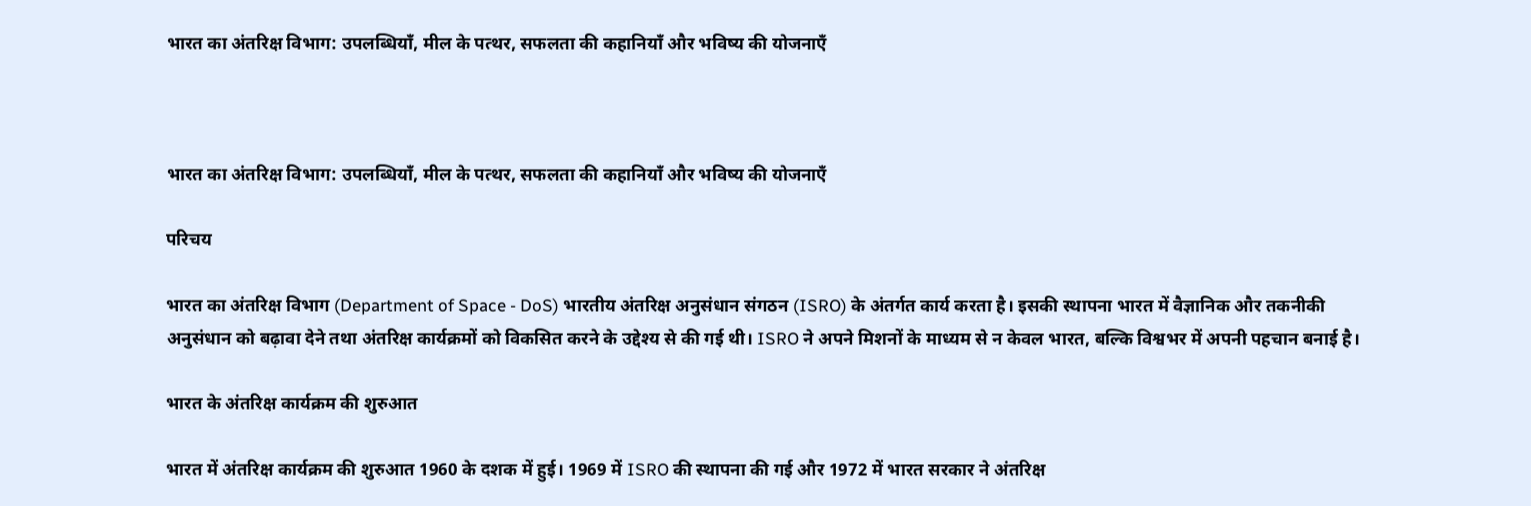भारत का अंतरिक्ष विभाग: उपलब्धियाँ, मील के पत्थर, सफलता की कहानियाँ और भविष्य की योजनाएँ



भारत का अंतरिक्ष विभाग: उपलब्धियाँ, मील के पत्थर, सफलता की कहानियाँ और भविष्य की योजनाएँ

परिचय

भारत का अंतरिक्ष विभाग (Department of Space - DoS) भारतीय अंतरिक्ष अनुसंधान संगठन (ISRO) के अंतर्गत कार्य करता है। इसकी स्थापना भारत में वैज्ञानिक और तकनीकी अनुसंधान को बढ़ावा देने तथा अंतरिक्ष कार्यक्रमों को विकसित करने के उद्देश्य से की गई थी। ISRO ने अपने मिशनों के माध्यम से न केवल भारत, बल्कि विश्वभर में अपनी पहचान बनाई है।

भारत के अंतरिक्ष कार्यक्रम की शुरुआत

भारत में अंतरिक्ष कार्यक्रम की शुरुआत 1960 के दशक में हुई। 1969 में ISRO की स्थापना की गई और 1972 में भारत सरकार ने अंतरिक्ष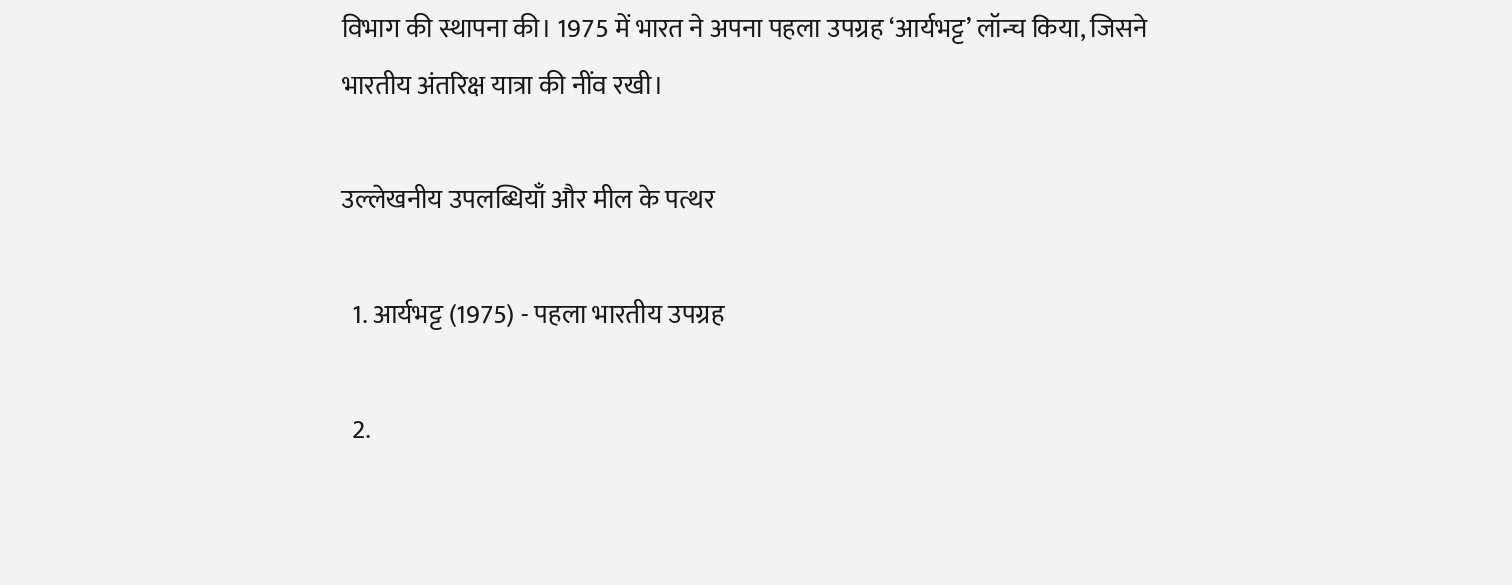विभाग की स्थापना की। 1975 में भारत ने अपना पहला उपग्रह ‘आर्यभट्ट’ लॉन्च किया, जिसने भारतीय अंतरिक्ष यात्रा की नींव रखी।

उल्लेखनीय उपलब्धियाँ और मील के पत्थर

  1. आर्यभट्ट (1975) - पहला भारतीय उपग्रह

  2.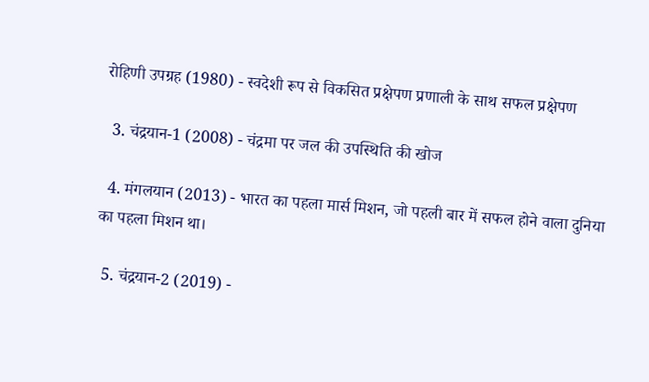रोहिणी उपग्रह (1980) - स्वदेशी रूप से विकसित प्रक्षेपण प्रणाली के साथ सफल प्रक्षेपण

  3. चंद्रयान-1 (2008) - चंद्रमा पर जल की उपस्थिति की खोज

  4. मंगलयान (2013) - भारत का पहला मार्स मिशन, जो पहली बार में सफल होने वाला दुनिया का पहला मिशन था।

  5. चंद्रयान-2 (2019) -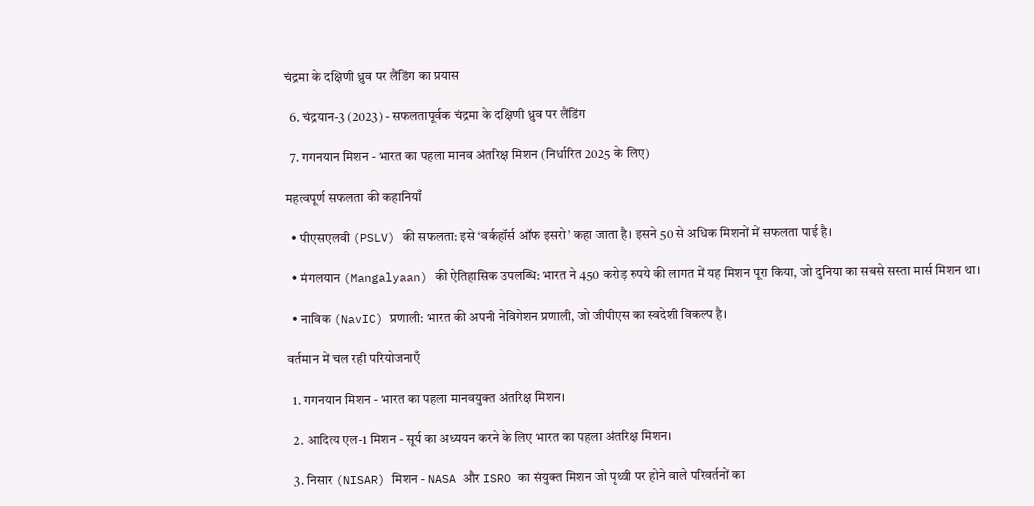चंद्रमा के दक्षिणी ध्रुव पर लैंडिंग का प्रयास

  6. चंद्रयान-3 (2023) - सफलतापूर्वक चंद्रमा के दक्षिणी ध्रुव पर लैंडिंग

  7. गगनयान मिशन - भारत का पहला मानव अंतरिक्ष मिशन (निर्धारित 2025 के लिए)

महत्वपूर्ण सफलता की कहानियाँ

  • पीएसएलवी (PSLV) की सफलता: इसे ‘वर्कहॉर्स ऑफ इसरो’ कहा जाता है। इसने 50 से अधिक मिशनों में सफलता पाई है।

  • मंगलयान (Mangalyaan) की ऐतिहासिक उपलब्धि: भारत ने 450 करोड़ रुपये की लागत में यह मिशन पूरा किया, जो दुनिया का सबसे सस्ता मार्स मिशन था।

  • नाविक (NavIC) प्रणाली: भारत की अपनी नेविगेशन प्रणाली, जो जीपीएस का स्वदेशी विकल्प है।

वर्तमान में चल रही परियोजनाएँ

  1. गगनयान मिशन - भारत का पहला मानवयुक्त अंतरिक्ष मिशन।

  2. आदित्य एल-1 मिशन - सूर्य का अध्ययन करने के लिए भारत का पहला अंतरिक्ष मिशन।

  3. निसार (NISAR) मिशन - NASA और ISRO का संयुक्त मिशन जो पृथ्वी पर होने वाले परिवर्तनों का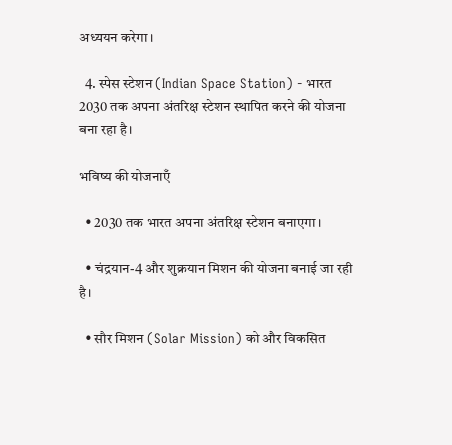अध्ययन करेगा।

  4. स्पेस स्टेशन (Indian Space Station) - भारत 2030 तक अपना अंतरिक्ष स्टेशन स्थापित करने की योजना बना रहा है।

भविष्य की योजनाएँ

  • 2030 तक भारत अपना अंतरिक्ष स्टेशन बनाएगा।

  • चंद्रयान-4 और शुक्रयान मिशन की योजना बनाई जा रही है।

  • सौर मिशन (Solar Mission) को और विकसित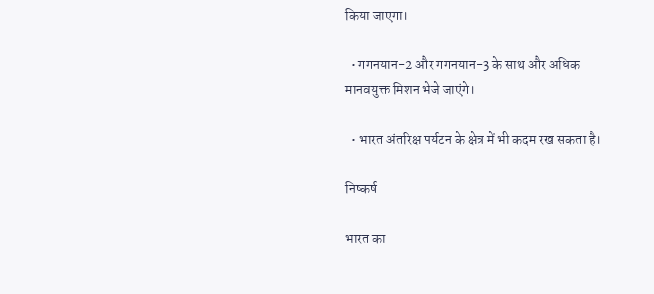किया जाएगा।

  • गगनयान-2 और गगनयान-3 के साथ और अधिक मानवयुक्त मिशन भेजे जाएंगे।

  • भारत अंतरिक्ष पर्यटन के क्षेत्र में भी कदम रख सकता है।

निष्कर्ष

भारत का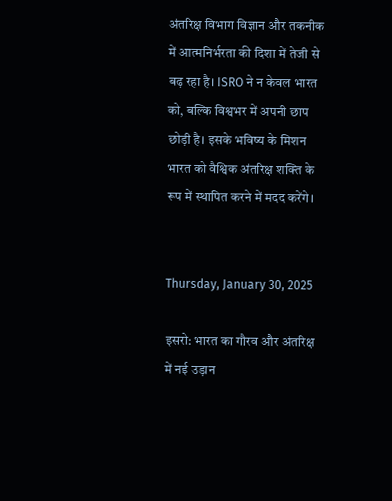अंतरिक्ष विभाग विज्ञान और तकनीक में आत्मनिर्भरता की दिशा में तेजी से बढ़ रहा है। ISRO ने न केवल भारत को, बल्कि विश्वभर में अपनी छाप छोड़ी है। इसके भविष्य के मिशन भारत को वैश्विक अंतरिक्ष शक्ति के रूप में स्थापित करने में मदद करेंगे।


Thursday, January 30, 2025

इसरो: भारत का गौरव और अंतरिक्ष में नई उड़ान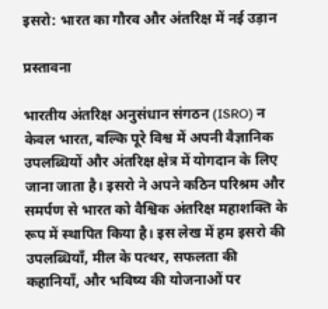इसरो: भारत का गौरव और अंतरिक्ष में नई उड़ान

प्रस्तावना

भारतीय अंतरिक्ष अनुसंधान संगठन (ISRO) न केवल भारत, बल्कि पूरे विश्व में अपनी वैज्ञानिक उपलब्धियों और अंतरिक्ष क्षेत्र में योगदान के लिए जाना जाता है। इसरो ने अपने कठिन परिश्रम और समर्पण से भारत को वैश्विक अंतरिक्ष महाशक्ति के रूप में स्थापित किया है। इस लेख में हम इसरो की उपलब्धियाँ, मील के पत्थर, सफलता की कहानियाँ, और भविष्य की योजनाओं पर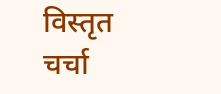विस्तृत चर्चा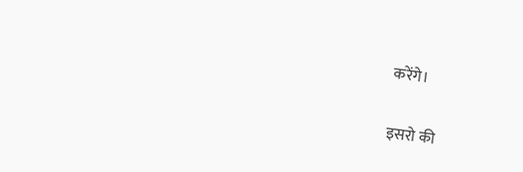करेंगे।


इसरो की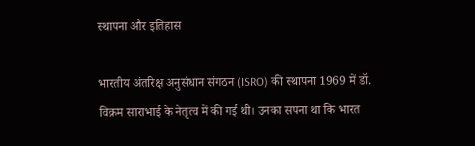स्थापना और इतिहास

भारतीय अंतरिक्ष अनुसंधान संगठन (ISRO) की स्थापना 1969 में डॉ. विक्रम साराभाई के नेतृत्व में की गई थी। उनका सपना था कि भारत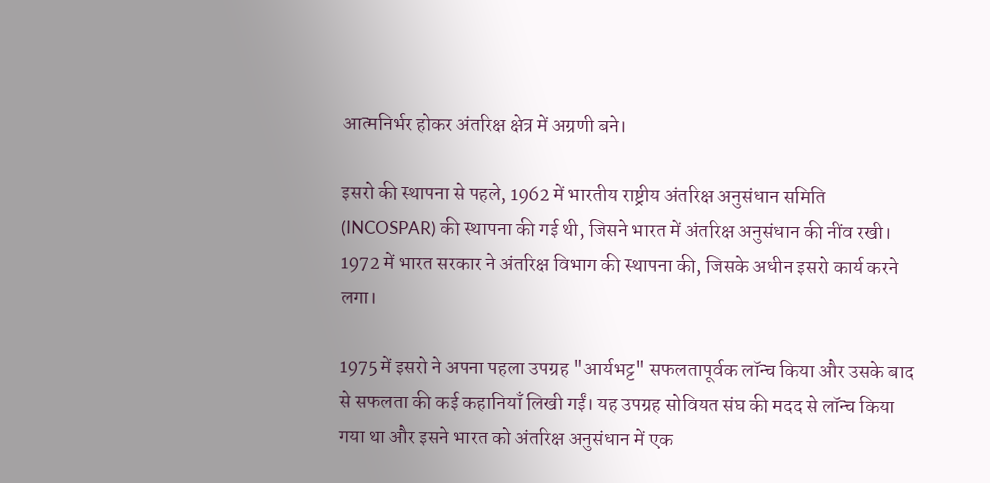आत्मनिर्भर होकर अंतरिक्ष क्षेत्र में अग्रणी बने।

इसरो की स्थापना से पहले, 1962 में भारतीय राष्ट्रीय अंतरिक्ष अनुसंधान समिति (INCOSPAR) की स्थापना की गई थी, जिसने भारत में अंतरिक्ष अनुसंधान की नींव रखी। 1972 में भारत सरकार ने अंतरिक्ष विभाग की स्थापना की, जिसके अधीन इसरो कार्य करने लगा।

1975 में इसरो ने अपना पहला उपग्रह "आर्यभट्ट" सफलतापूर्वक लॉन्च किया और उसके बाद से सफलता की कई कहानियाँ लिखी गईं। यह उपग्रह सोवियत संघ की मदद से लॉन्च किया गया था और इसने भारत को अंतरिक्ष अनुसंधान में एक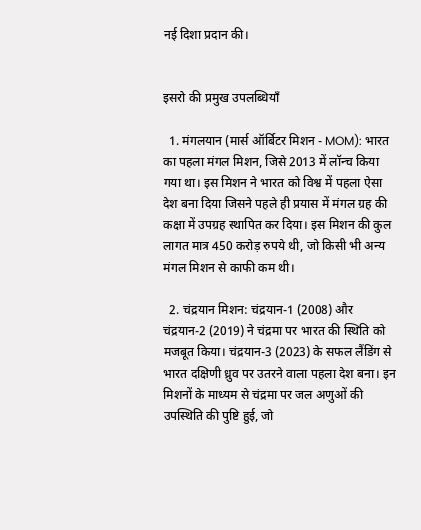नई दिशा प्रदान की।


इसरो की प्रमुख उपलब्धियाँ

  1. मंगलयान (मार्स ऑर्बिटर मिशन - MOM): भारत का पहला मंगल मिशन, जिसे 2013 में लॉन्च किया गया था। इस मिशन ने भारत को विश्व में पहला ऐसा देश बना दिया जिसने पहले ही प्रयास में मंगल ग्रह की कक्षा में उपग्रह स्थापित कर दिया। इस मिशन की कुल लागत मात्र 450 करोड़ रुपये थी, जो किसी भी अन्य मंगल मिशन से काफी कम थी।

  2. चंद्रयान मिशन: चंद्रयान-1 (2008) और चंद्रयान-2 (2019) ने चंद्रमा पर भारत की स्थिति को मजबूत किया। चंद्रयान-3 (2023) के सफल लैंडिंग से भारत दक्षिणी ध्रुव पर उतरने वाला पहला देश बना। इन मिशनों के माध्यम से चंद्रमा पर जल अणुओं की उपस्थिति की पुष्टि हुई, जो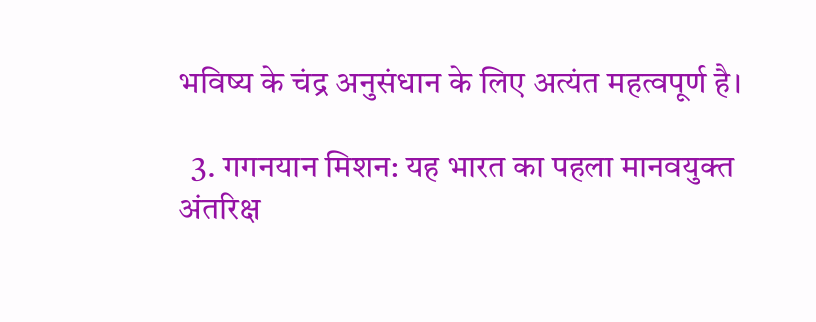भविष्य के चंद्र अनुसंधान के लिए अत्यंत महत्वपूर्ण है।

  3. गगनयान मिशन: यह भारत का पहला मानवयुक्त अंतरिक्ष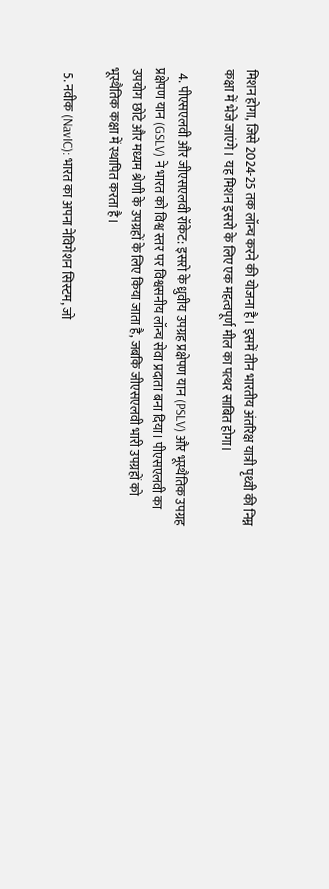मिशन होगा, जिसे 2024-25 तक लॉन्च करने की योजना है। इसमें तीन भारतीय अंतरिक्ष यात्री पृथ्वी की निम्न कक्षा में भेजे जाएंगे। यह मिशन इसरो के लिए एक महत्वपूर्ण मील का पत्थर साबित होगा।

  4. पीएसएलवी और जीएसएलवी रॉकेट: इसरो के ध्रुवीय उपग्रह प्रक्षेपण यान (PSLV) और भूस्थैतिक उपग्रह प्रक्षेपण यान (GSLV) ने भारत को विश्व स्तर पर विश्वसनीय लॉन्च सेवा प्रदाता बना दिया। पीएसएलवी का उपयोग छोटे और मध्यम श्रेणी के उपग्रहों के लिए किया जाता है, जबकि जीएसएलवी भारी उपग्रहों को भूस्थैतिक कक्षा में स्थापित करता है।

  5. नवीक (NavIC): भारत का अपना नेविगेशन सिस्टम, जो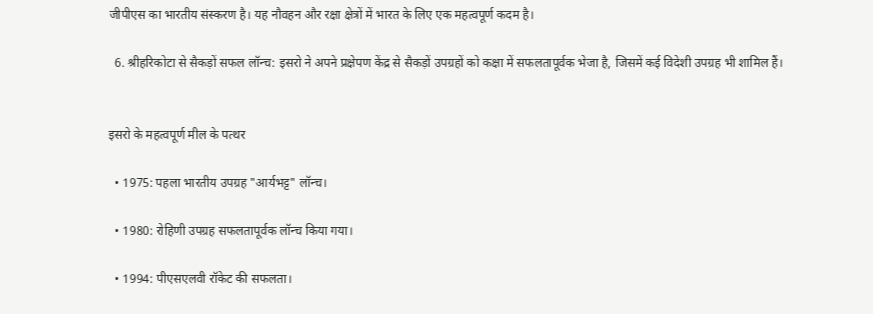जीपीएस का भारतीय संस्करण है। यह नौवहन और रक्षा क्षेत्रों में भारत के लिए एक महत्वपूर्ण कदम है।

  6. श्रीहरिकोटा से सैकड़ों सफल लॉन्च: इसरो ने अपने प्रक्षेपण केंद्र से सैकड़ों उपग्रहों को कक्षा में सफलतापूर्वक भेजा है, जिसमें कई विदेशी उपग्रह भी शामिल हैं।


इसरो के महत्वपूर्ण मील के पत्थर

  • 1975: पहला भारतीय उपग्रह "आर्यभट्ट" लॉन्च।

  • 1980: रोहिणी उपग्रह सफलतापूर्वक लॉन्च किया गया।

  • 1994: पीएसएलवी रॉकेट की सफलता।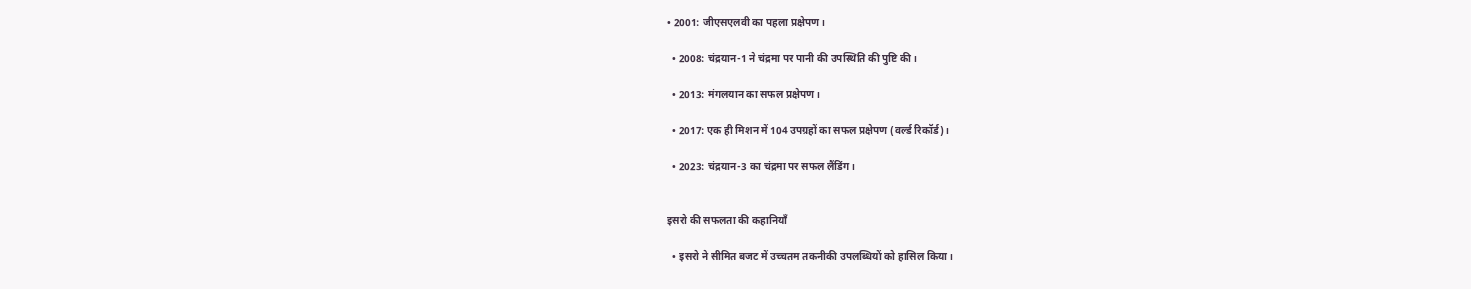• 2001: जीएसएलवी का पहला प्रक्षेपण।

  • 2008: चंद्रयान-1 ने चंद्रमा पर पानी की उपस्थिति की पुष्टि की।

  • 2013: मंगलयान का सफल प्रक्षेपण।

  • 2017: एक ही मिशन में 104 उपग्रहों का सफल प्रक्षेपण (वर्ल्ड रिकॉर्ड)।

  • 2023: चंद्रयान-3 का चंद्रमा पर सफल लैंडिंग।


इसरो की सफलता की कहानियाँ

  • इसरो ने सीमित बजट में उच्चतम तकनीकी उपलब्धियों को हासिल किया।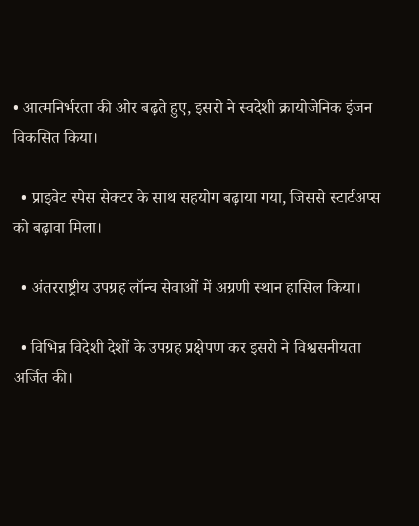• आत्मनिर्भरता की ओर बढ़ते हुए, इसरो ने स्वदेशी क्रायोजेनिक इंजन विकसित किया।

  • प्राइवेट स्पेस सेक्टर के साथ सहयोग बढ़ाया गया, जिससे स्टार्टअप्स को बढ़ावा मिला।

  • अंतरराष्ट्रीय उपग्रह लॉन्च सेवाओं में अग्रणी स्थान हासिल किया।

  • विभिन्न विदेशी देशों के उपग्रह प्रक्षेपण कर इसरो ने विश्वसनीयता अर्जित की।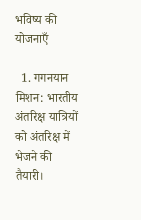भविष्य की योजनाएँ

  1. गगनयान मिशन: भारतीय अंतरिक्ष यात्रियों को अंतरिक्ष में भेजने की तैयारी।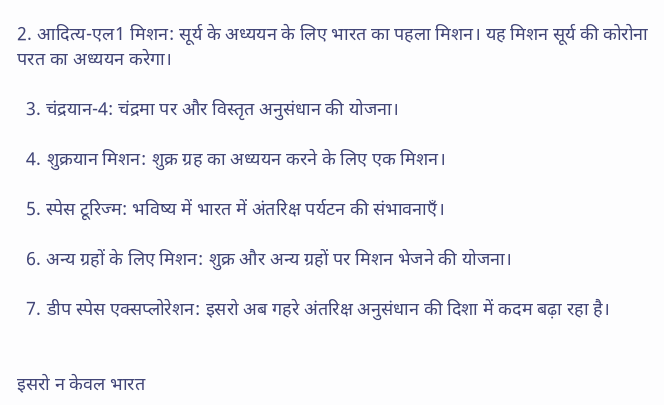2. आदित्य-एल1 मिशन: सूर्य के अध्ययन के लिए भारत का पहला मिशन। यह मिशन सूर्य की कोरोना परत का अध्ययन करेगा।

  3. चंद्रयान-4: चंद्रमा पर और विस्तृत अनुसंधान की योजना।

  4. शुक्रयान मिशन: शुक्र ग्रह का अध्ययन करने के लिए एक मिशन।

  5. स्पेस टूरिज्म: भविष्य में भारत में अंतरिक्ष पर्यटन की संभावनाएँ।

  6. अन्य ग्रहों के लिए मिशन: शुक्र और अन्य ग्रहों पर मिशन भेजने की योजना।

  7. डीप स्पेस एक्सप्लोरेशन: इसरो अब गहरे अंतरिक्ष अनुसंधान की दिशा में कदम बढ़ा रहा है।


इसरो न केवल भारत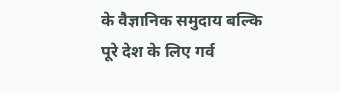के वैज्ञानिक समुदाय बल्कि पूरे देश के लिए गर्व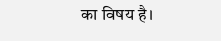का विषय है।